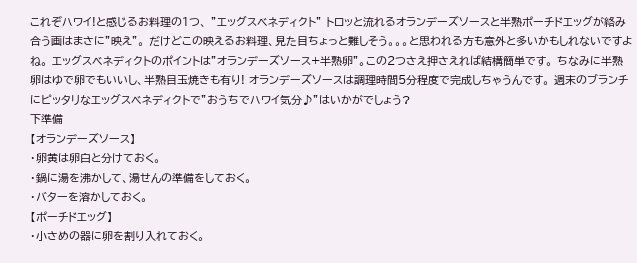これぞハワイ!と感じるお料理の1つ、 ”エッグスベネディクト” トロッと流れるオランデーズソースと半熟ポーチドエッグが絡み合う画はまさに”映え”。 だけどこの映えるお料理、見た目ちょっと難しそう。。。と思われる方も意外と多いかもしれないですよね。 エッグスベネディクトのポイントは”オランデーズソース+半熟卵”。この2つさえ押さえれば結構簡単です。 ちなみに半熟卵はゆで卵でもいいし、半熟目玉焼きも有り! オランデーズソースは調理時間5分程度で完成しちゃうんです。 週末のブランチにピッタリなエッグスベネディクトで”おうちでハワイ気分♪”はいかがでしょう?
下準備
【オランデーズソース】
・卵黄は卵白と分けておく。
・鍋に湯を沸かして、湯せんの準備をしておく。
・バターを溶かしておく。
【ポーチドエッグ】
・小さめの器に卵を割り入れておく。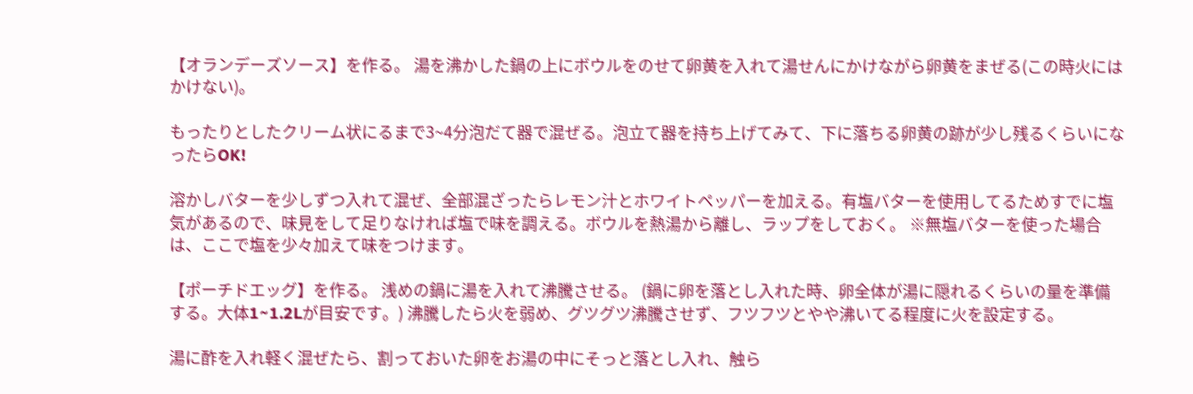【オランデーズソース】を作る。 湯を沸かした鍋の上にボウルをのせて卵黄を入れて湯せんにかけながら卵黄をまぜる(この時火にはかけない)。

もったりとしたクリーム状にるまで3~4分泡だて器で混ぜる。泡立て器を持ち上げてみて、下に落ちる卵黄の跡が少し残るくらいになったらOK!

溶かしバターを少しずつ入れて混ぜ、全部混ざったらレモン汁とホワイトペッパーを加える。有塩バターを使用してるためすでに塩気があるので、味見をして足りなければ塩で味を調える。ボウルを熱湯から離し、ラップをしておく。 ※無塩バターを使った場合は、ここで塩を少々加えて味をつけます。

【ポーチドエッグ】を作る。 浅めの鍋に湯を入れて沸騰させる。 (鍋に卵を落とし入れた時、卵全体が湯に隠れるくらいの量を準備する。大体1~1.2Lが目安です。) 沸騰したら火を弱め、グツグツ沸騰させず、フツフツとやや沸いてる程度に火を設定する。

湯に酢を入れ軽く混ぜたら、割っておいた卵をお湯の中にそっと落とし入れ、触ら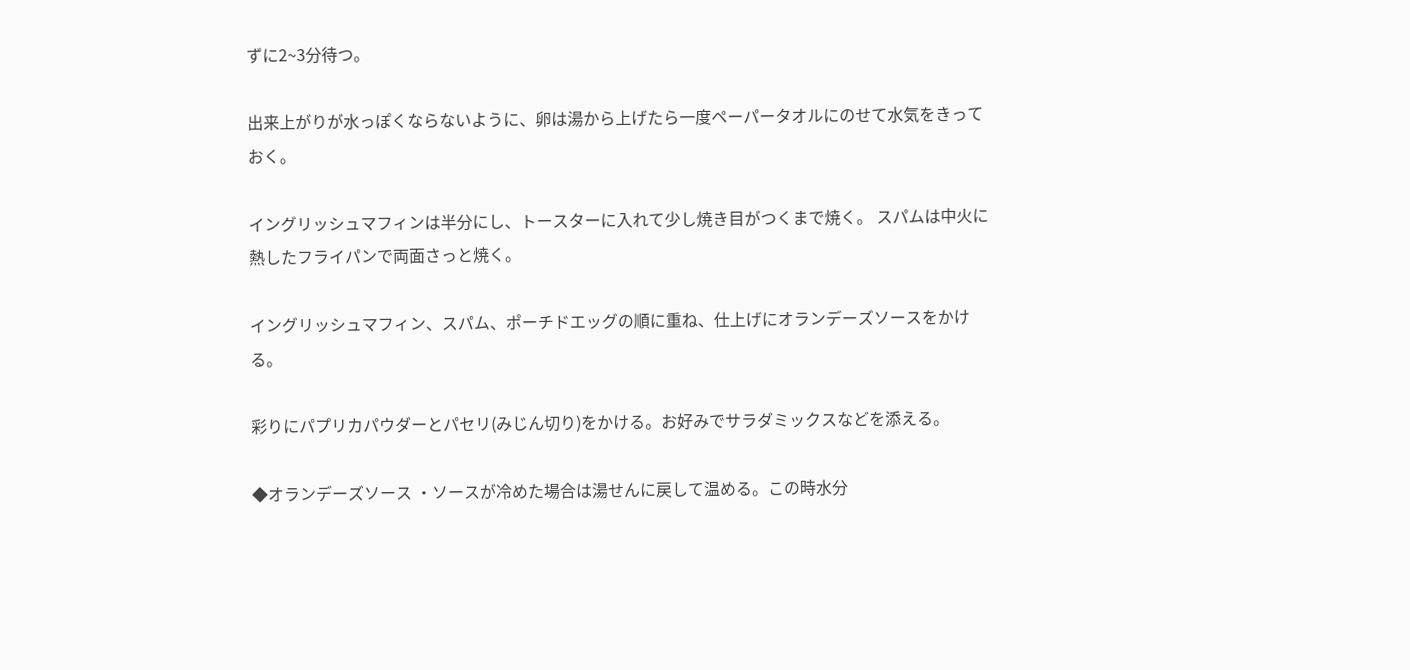ずに2~3分待つ。

出来上がりが水っぽくならないように、卵は湯から上げたら一度ペーパータオルにのせて水気をきっておく。

イングリッシュマフィンは半分にし、トースターに入れて少し焼き目がつくまで焼く。 スパムは中火に熱したフライパンで両面さっと焼く。

イングリッシュマフィン、スパム、ポーチドエッグの順に重ね、仕上げにオランデーズソースをかける。

彩りにパプリカパウダーとパセリ(みじん切り)をかける。お好みでサラダミックスなどを添える。

◆オランデーズソース ・ソースが冷めた場合は湯せんに戻して温める。この時水分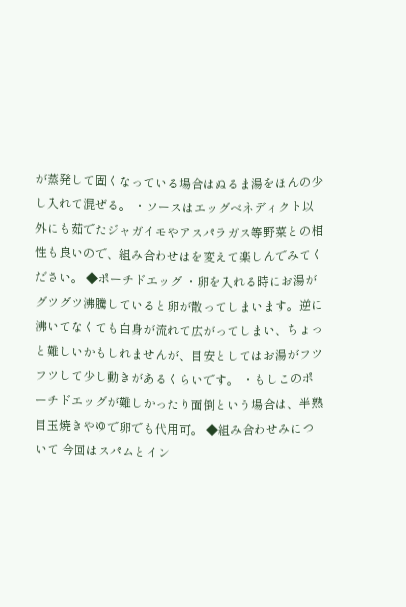が蒸発して固くなっている場合はぬるま湯をほんの少し入れて混ぜる。 ・ソースはエッグベネディクト以外にも茹でたジャガイモやアスパラガス等野菜との相性も良いので、組み合わせはを変えて楽しんでみてください。 ◆ポーチドエッグ ・卵を入れる時にお湯がグツグツ沸騰していると卵が散ってしまいます。逆に沸いてなくても白身が流れて広がってしまい、ちょっと難しいかもしれませんが、目安としてはお湯がフツフツして少し動きがあるくらいです。 ・もしこのポーチドエッグが難しかったり面倒という場合は、半熟目玉焼きやゆで卵でも代用可。 ◆組み合わせみについて 今回はスパムとイン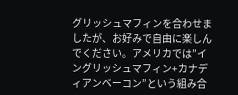グリッシュマフィンを合わせましたが、お好みで自由に楽しんでください。アメリカでは”イングリッシュマフィン+カナディアンベーコン”という組み合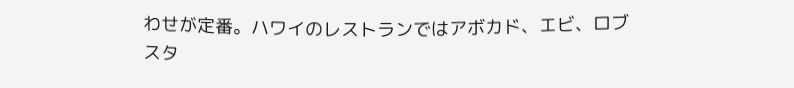わせが定番。ハワイのレストランではアボカド、エビ、ロブスタ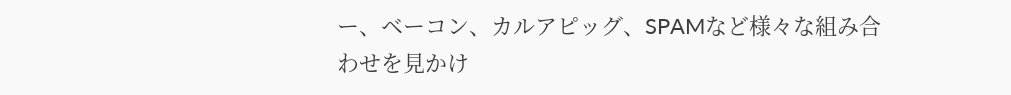ー、ベーコン、カルアピッグ、SPAMなど様々な組み合わせを見かけ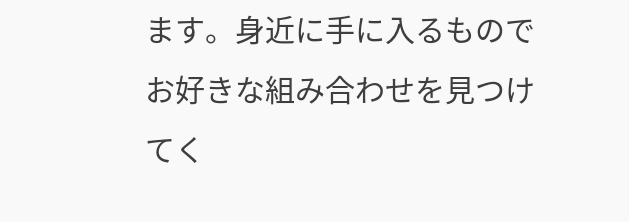ます。身近に手に入るものでお好きな組み合わせを見つけてく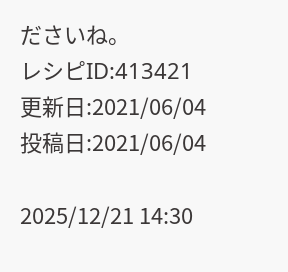ださいね。
レシピID:413421
更新日:2021/06/04
投稿日:2021/06/04

2025/12/21 14:30